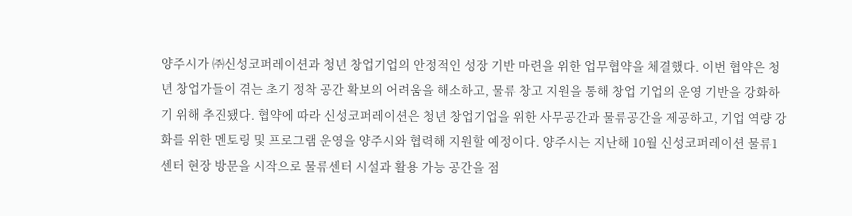양주시가 ㈜신성코퍼레이션과 청년 창업기업의 안정적인 성장 기반 마련을 위한 업무협약을 체결했다. 이번 협약은 청년 창업가들이 겪는 초기 정착 공간 확보의 어려움을 해소하고, 물류 창고 지원을 통해 창업 기업의 운영 기반을 강화하기 위해 추진됐다. 협약에 따라 신성코퍼레이션은 청년 창업기업을 위한 사무공간과 물류공간을 제공하고, 기업 역량 강화를 위한 멘토링 및 프로그램 운영을 양주시와 협력해 지원할 예정이다. 양주시는 지난해 10월 신성코퍼레이션 물류1센터 현장 방문을 시작으로 물류센터 시설과 활용 가능 공간을 점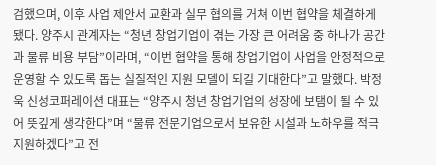검했으며, 이후 사업 제안서 교환과 실무 협의를 거쳐 이번 협약을 체결하게 됐다. 양주시 관계자는 “청년 창업기업이 겪는 가장 큰 어려움 중 하나가 공간과 물류 비용 부담”이라며, “이번 협약을 통해 창업기업이 사업을 안정적으로 운영할 수 있도록 돕는 실질적인 지원 모델이 되길 기대한다”고 말했다. 박정욱 신성코퍼레이션 대표는 “양주시 청년 창업기업의 성장에 보탬이 될 수 있어 뜻깊게 생각한다”며 “물류 전문기업으로서 보유한 시설과 노하우를 적극 지원하겠다”고 전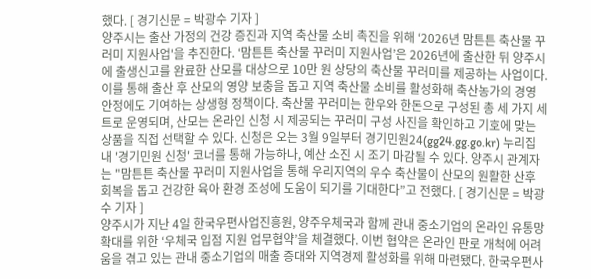했다. [ 경기신문 = 박광수 기자 ]
양주시는 출산 가정의 건강 증진과 지역 축산물 소비 촉진을 위해 ‘2026년 맘튼튼 축산물 꾸러미 지원사업'을 추진한다. ‘맘튼튼 축산물 꾸러미 지원사업’은 2026년에 출산한 뒤 양주시에 출생신고를 완료한 산모를 대상으로 10만 원 상당의 축산물 꾸러미를 제공하는 사업이다. 이를 통해 출산 후 산모의 영양 보충을 돕고 지역 축산물 소비를 활성화해 축산농가의 경영 안정에도 기여하는 상생형 정책이다. 축산물 꾸러미는 한우와 한돈으로 구성된 총 세 가지 세트로 운영되며, 산모는 온라인 신청 시 제공되는 꾸러미 구성 사진을 확인하고 기호에 맞는 상품을 직접 선택할 수 있다. 신청은 오는 3월 9일부터 경기민원24(gg24.gg.go.kr) 누리집 내 '경기민원 신청' 코너를 통해 가능하나, 예산 소진 시 조기 마감될 수 있다. 양주시 관계자는 "맘튼튼 축산물 꾸러미 지원사업을 통해 우리지역의 우수 축산물이 산모의 원활한 산후 회복을 돕고 건강한 육아 환경 조성에 도움이 되기를 기대한다”고 전했다. [ 경기신문 = 박광수 기자 ]
양주시가 지난 4일 한국우편사업진흥원, 양주우체국과 함께 관내 중소기업의 온라인 유통망 확대를 위한 ‘우체국 입점 지원 업무협약’을 체결했다. 이번 협약은 온라인 판로 개척에 어려움을 겪고 있는 관내 중소기업의 매출 증대와 지역경제 활성화를 위해 마련됐다. 한국우편사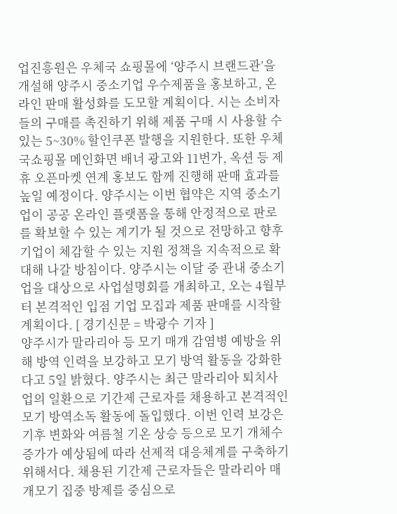업진흥원은 우체국 쇼핑몰에 ‘양주시 브랜드관’을 개설해 양주시 중소기업 우수제품을 홍보하고, 온라인 판매 활성화를 도모할 계획이다. 시는 소비자들의 구매를 촉진하기 위해 제품 구매 시 사용할 수 있는 5~30% 할인쿠폰 발행을 지원한다. 또한 우체국쇼핑몰 메인화면 배너 광고와 11번가, 옥션 등 제휴 오픈마켓 연계 홍보도 함께 진행해 판매 효과를 높일 예정이다. 양주시는 이번 협약은 지역 중소기업이 공공 온라인 플랫폼을 통해 안정적으로 판로를 확보할 수 있는 계기가 될 것으로 전망하고 향후 기업이 체감할 수 있는 지원 정책을 지속적으로 확대해 나갈 방침이다. 양주시는 이달 중 관내 중소기업을 대상으로 사업설명회를 개최하고, 오는 4월부터 본격적인 입점 기업 모집과 제품 판매를 시작할 계획이다. [ 경기신문 = 박광수 기자 ]
양주시가 말라리아 등 모기 매개 감염병 예방을 위해 방역 인력을 보강하고 모기 방역 활동을 강화한다고 5일 밝혔다. 양주시는 최근 말라리아 퇴치사업의 일환으로 기간제 근로자를 채용하고 본격적인 모기 방역소독 활동에 돌입했다. 이번 인력 보강은 기후 변화와 여름철 기온 상승 등으로 모기 개체수 증가가 예상됨에 따라 선제적 대응체계를 구축하기 위해서다. 채용된 기간제 근로자들은 말라리아 매개모기 집중 방제를 중심으로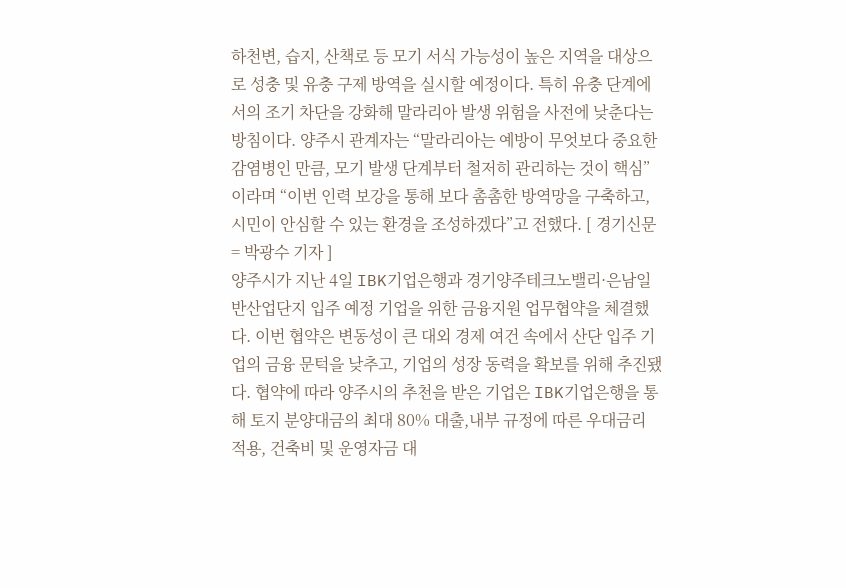하천변, 습지, 산책로 등 모기 서식 가능성이 높은 지역을 대상으로 성충 및 유충 구제 방역을 실시할 예정이다. 특히 유충 단계에서의 조기 차단을 강화해 말라리아 발생 위험을 사전에 낮춘다는 방침이다. 양주시 관계자는 “말라리아는 예방이 무엇보다 중요한 감염병인 만큼, 모기 발생 단계부터 철저히 관리하는 것이 핵심”이라며 “이번 인력 보강을 통해 보다 촘촘한 방역망을 구축하고, 시민이 안심할 수 있는 환경을 조성하겠다”고 전했다. [ 경기신문 = 박광수 기자 ]
양주시가 지난 4일 IBK기업은행과 경기양주테크노밸리·은남일반산업단지 입주 예정 기업을 위한 금융지원 업무협약을 체결했다. 이번 협약은 변동성이 큰 대외 경제 여건 속에서 산단 입주 기업의 금융 문턱을 낮추고, 기업의 성장 동력을 확보를 위해 추진됐다. 협약에 따라 양주시의 추천을 받은 기업은 IBK기업은행을 통해 토지 분양대금의 최대 80% 대출,내부 규정에 따른 우대금리 적용, 건축비 및 운영자금 대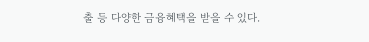출 등 다양한 금융혜택을 받을 수 있다.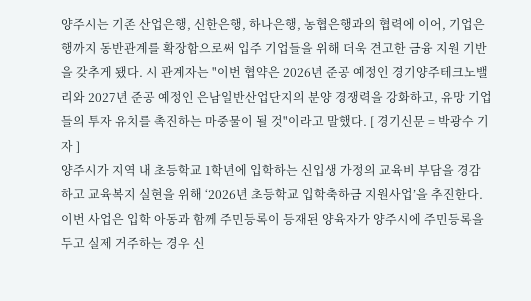양주시는 기존 산업은행, 신한은행, 하나은행, 농협은행과의 협력에 이어, 기업은행까지 동반관계를 확장함으로써 입주 기업들을 위해 더욱 견고한 금융 지원 기반을 갖추게 됐다. 시 관계자는 "이번 협약은 2026년 준공 예정인 경기양주테크노밸리와 2027년 준공 예정인 은남일반산업단지의 분양 경쟁력을 강화하고, 유망 기업들의 투자 유치를 촉진하는 마중물이 될 것"이라고 말했다. [ 경기신문 = 박광수 기자 ]
양주시가 지역 내 초등학교 1학년에 입학하는 신입생 가정의 교육비 부담을 경감하고 교육복지 실현을 위해 ‘2026년 초등학교 입학축하금 지원사업’을 추진한다. 이번 사업은 입학 아동과 함께 주민등록이 등재된 양육자가 양주시에 주민등록을 두고 실제 거주하는 경우 신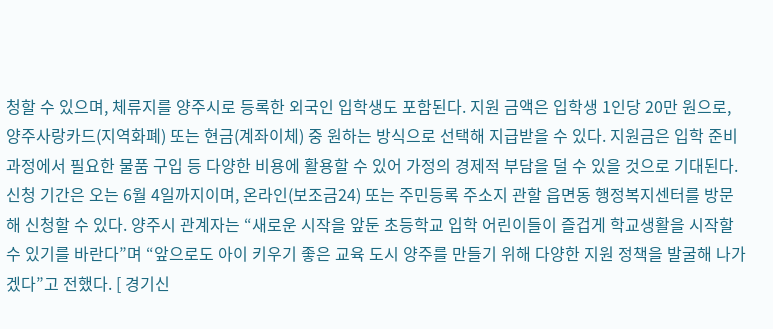청할 수 있으며, 체류지를 양주시로 등록한 외국인 입학생도 포함된다. 지원 금액은 입학생 1인당 20만 원으로, 양주사랑카드(지역화폐) 또는 현금(계좌이체) 중 원하는 방식으로 선택해 지급받을 수 있다. 지원금은 입학 준비 과정에서 필요한 물품 구입 등 다양한 비용에 활용할 수 있어 가정의 경제적 부담을 덜 수 있을 것으로 기대된다. 신청 기간은 오는 6월 4일까지이며, 온라인(보조금24) 또는 주민등록 주소지 관할 읍면동 행정복지센터를 방문해 신청할 수 있다. 양주시 관계자는 “새로운 시작을 앞둔 초등학교 입학 어린이들이 즐겁게 학교생활을 시작할 수 있기를 바란다”며 “앞으로도 아이 키우기 좋은 교육 도시 양주를 만들기 위해 다양한 지원 정책을 발굴해 나가겠다”고 전했다. [ 경기신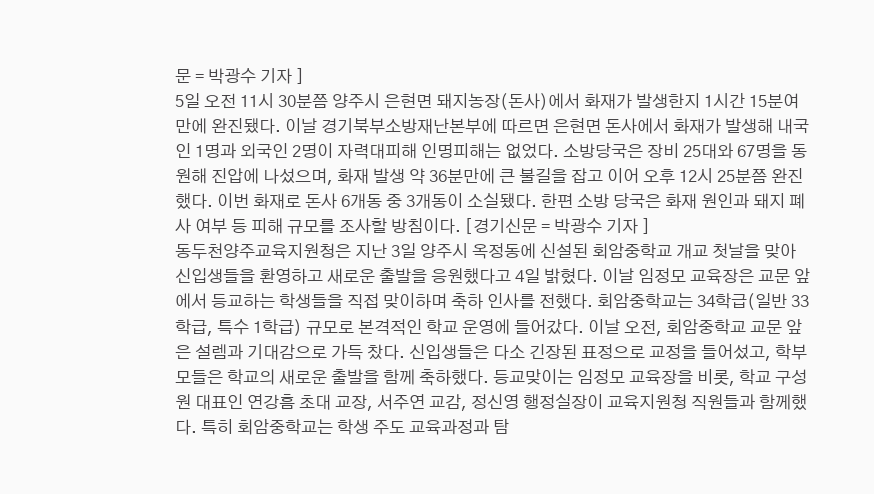문 = 박광수 기자 ]
5일 오전 11시 30분쯤 양주시 은현면 돼지농장(돈사)에서 화재가 발생한지 1시간 15분여만에 완진됐다. 이날 경기북부소방재난본부에 따르면 은현면 돈사에서 화재가 발생해 내국인 1명과 외국인 2명이 자력대피해 인명피해는 없었다. 소방당국은 장비 25대와 67명을 동원해 진압에 나섰으며, 화재 발생 약 36분만에 큰 불길을 잡고 이어 오후 12시 25분쯤 완진했다. 이번 화재로 돈사 6개동 중 3개동이 소실됐다. 한편 소방 당국은 화재 원인과 돼지 폐사 여부 등 피해 규모를 조사할 방침이다. [경기신문 = 박광수 기자 ]
동두천양주교육지원청은 지난 3일 양주시 옥정동에 신설된 회암중학교 개교 첫날을 맞아 신입생들을 환영하고 새로운 출발을 응원했다고 4일 밝혔다. 이날 임정모 교육장은 교문 앞에서 등교하는 학생들을 직접 맞이하며 축하 인사를 전했다. 회암중학교는 34학급(일반 33학급, 특수 1학급) 규모로 본격적인 학교 운영에 들어갔다. 이날 오전, 회암중학교 교문 앞은 설렘과 기대감으로 가득 찼다. 신입생들은 다소 긴장된 표정으로 교정을 들어섰고, 학부모들은 학교의 새로운 출발을 함께 축하했다. 등교맞이는 임정모 교육장을 비롯, 학교 구성원 대표인 연강흠 초대 교장, 서주연 교감, 정신영 행정실장이 교육지원청 직원들과 함께했다. 특히 회암중학교는 학생 주도 교육과정과 탐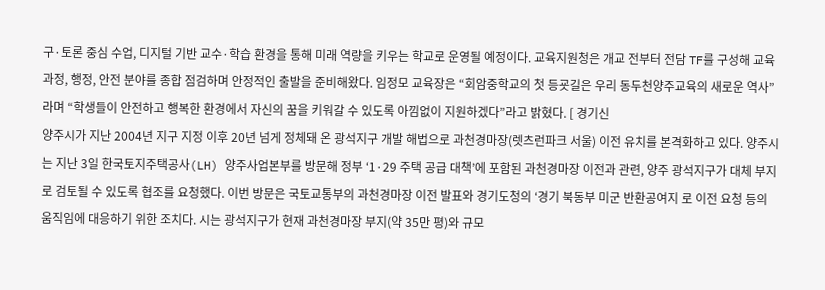구·토론 중심 수업, 디지털 기반 교수·학습 환경을 통해 미래 역량을 키우는 학교로 운영될 예정이다. 교육지원청은 개교 전부터 전담 TF를 구성해 교육과정, 행정, 안전 분야를 종합 점검하며 안정적인 출발을 준비해왔다. 임정모 교육장은 “회암중학교의 첫 등굣길은 우리 동두천양주교육의 새로운 역사”라며 “학생들이 안전하고 행복한 환경에서 자신의 꿈을 키워갈 수 있도록 아낌없이 지원하겠다”라고 밝혔다. [ 경기신
양주시가 지난 2004년 지구 지정 이후 20년 넘게 정체돼 온 광석지구 개발 해법으로 과천경마장(렛츠런파크 서울) 이전 유치를 본격화하고 있다. 양주시는 지난 3일 한국토지주택공사(LH) 양주사업본부를 방문해 정부 ‘1·29 주택 공급 대책’에 포함된 과천경마장 이전과 관련, 양주 광석지구가 대체 부지로 검토될 수 있도록 협조를 요청했다. 이번 방문은 국토교통부의 과천경마장 이전 발표와 경기도청의 ‘경기 북동부 미군 반환공여지 로 이전 요청 등의 움직임에 대응하기 위한 조치다. 시는 광석지구가 현재 과천경마장 부지(약 35만 평)와 규모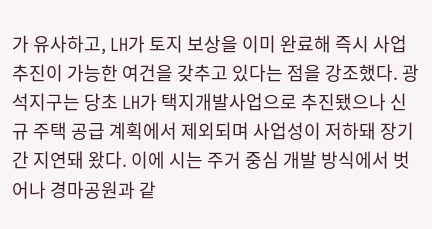가 유사하고, LH가 토지 보상을 이미 완료해 즉시 사업 추진이 가능한 여건을 갖추고 있다는 점을 강조했다. 광석지구는 당초 LH가 택지개발사업으로 추진됐으나 신규 주택 공급 계획에서 제외되며 사업성이 저하돼 장기간 지연돼 왔다. 이에 시는 주거 중심 개발 방식에서 벗어나 경마공원과 같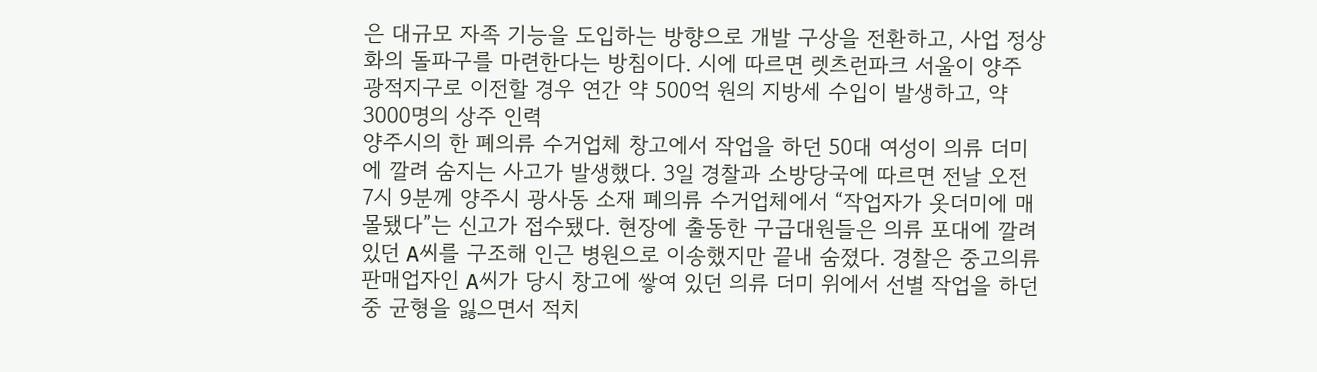은 대규모 자족 기능을 도입하는 방향으로 개발 구상을 전환하고, 사업 정상화의 돌파구를 마련한다는 방침이다. 시에 따르면 렛츠런파크 서울이 양주 광적지구로 이전할 경우 연간 약 500억 원의 지방세 수입이 발생하고, 약 3000명의 상주 인력
양주시의 한 폐의류 수거업체 창고에서 작업을 하던 50대 여성이 의류 더미에 깔려 숨지는 사고가 발생했다. 3일 경찰과 소방당국에 따르면 전날 오전 7시 9분께 양주시 광사동 소재 폐의류 수거업체에서 “작업자가 옷더미에 매몰됐다”는 신고가 접수됐다. 현장에 출동한 구급대원들은 의류 포대에 깔려 있던 A씨를 구조해 인근 병원으로 이송했지만 끝내 숨졌다. 경찰은 중고의류 판매업자인 A씨가 당시 창고에 쌓여 있던 의류 더미 위에서 선별 작업을 하던 중 균형을 잃으면서 적치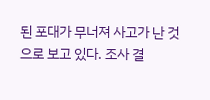된 포대가 무너져 사고가 난 것으로 보고 있다. 조사 결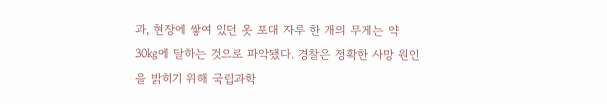과, 현장에 쌓여 있던 옷 포대 자루 한 개의 무게는 약 30㎏에 달하는 것으로 파악됐다. 경찰은 정확한 사망 원인을 밝히기 위해 국립과학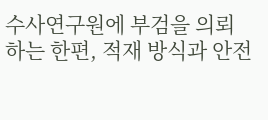수사연구원에 부검을 의뢰하는 한편, 적재 방식과 안전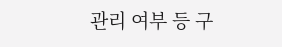관리 여부 등 구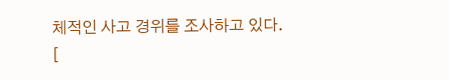체적인 사고 경위를 조사하고 있다. [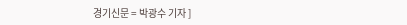경기신문 = 박광수 기자 ]